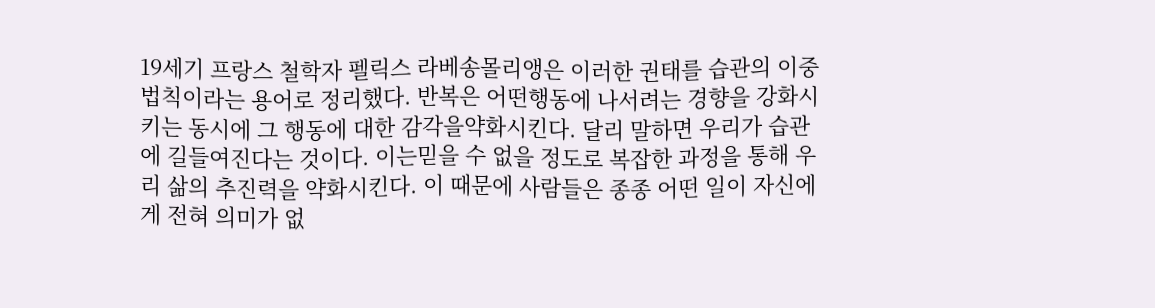19세기 프랑스 철학자 펠릭스 라베송몰리앵은 이러한 권태를 습관의 이중 법칙이라는 용어로 정리했다. 반복은 어떤행동에 나서려는 경향을 강화시키는 동시에 그 행동에 대한 감각을약화시킨다. 달리 말하면 우리가 습관에 길들여진다는 것이다. 이는믿을 수 없을 정도로 복잡한 과정을 통해 우리 삶의 추진력을 약화시킨다. 이 때문에 사람들은 종종 어떤 일이 자신에게 전혀 의미가 없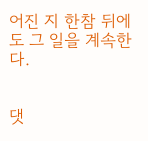어진 지 한참 뒤에도 그 일을 계속한다.


댓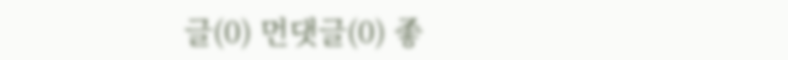글(0) 먼댓글(0) 좋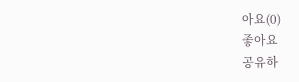아요(0)
좋아요
공유하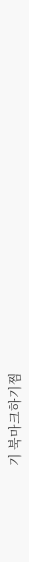기 북마크하기찜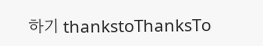하기 thankstoThanksTo